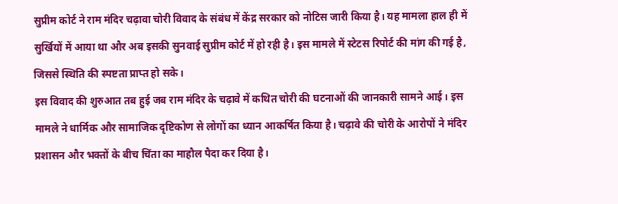सुप्रीम कोर्ट ने राम मंदिर चढ़ावा चोरी विवाद के संबंध में केंद्र सरकार को नोटिस जारी किया है। यह मामला हाल ही में सुर्खियों में आया था और अब इसकी सुनवाई सुप्रीम कोर्ट में हो रही है। इस मामले में स्टेटस रिपोर्ट की मांग की गई है, जिससे स्थिति की स्पष्टता प्राप्त हो सके।
इस विवाद की शुरुआत तब हुई जब राम मंदिर के चढ़ावे में कथित चोरी की घटनाओं की जानकारी सामने आई। इस मामले ने धार्मिक और सामाजिक दृष्टिकोण से लोगों का ध्यान आकर्षित किया है। चढ़ावे की चोरी के आरोपों ने मंदिर प्रशासन और भक्तों के बीच चिंता का माहौल पैदा कर दिया है।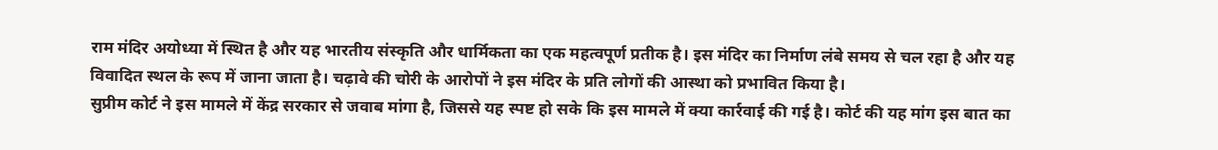राम मंदिर अयोध्या में स्थित है और यह भारतीय संस्कृति और धार्मिकता का एक महत्वपूर्ण प्रतीक है। इस मंदिर का निर्माण लंबे समय से चल रहा है और यह विवादित स्थल के रूप में जाना जाता है। चढ़ावे की चोरी के आरोपों ने इस मंदिर के प्रति लोगों की आस्था को प्रभावित किया है।
सुप्रीम कोर्ट ने इस मामले में केंद्र सरकार से जवाब मांगा है, जिससे यह स्पष्ट हो सके कि इस मामले में क्या कार्रवाई की गई है। कोर्ट की यह मांग इस बात का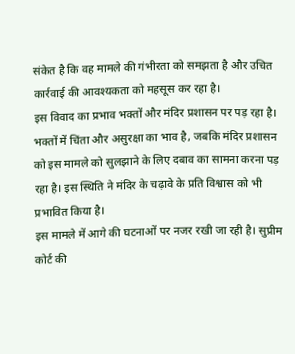संकेत है कि वह मामले की गंभीरता को समझता है और उचित कार्रवाई की आवश्यकता को महसूस कर रहा है।
इस विवाद का प्रभाव भक्तों और मंदिर प्रशासन पर पड़ रहा है। भक्तों में चिंता और असुरक्षा का भाव है, जबकि मंदिर प्रशासन को इस मामले को सुलझाने के लिए दबाव का सामना करना पड़ रहा है। इस स्थिति ने मंदिर के चढ़ावे के प्रति विश्वास को भी प्रभावित किया है।
इस मामले में आगे की घटनाओं पर नजर रखी जा रही है। सुप्रीम कोर्ट की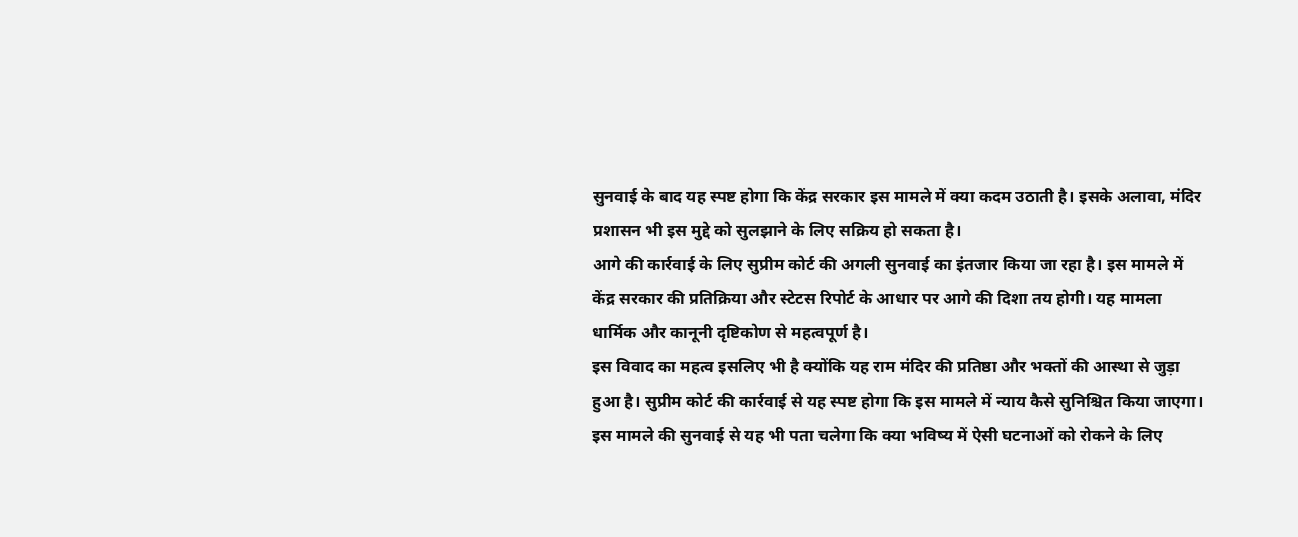सुनवाई के बाद यह स्पष्ट होगा कि केंद्र सरकार इस मामले में क्या कदम उठाती है। इसके अलावा, मंदिर प्रशासन भी इस मुद्दे को सुलझाने के लिए सक्रिय हो सकता है।
आगे की कार्रवाई के लिए सुप्रीम कोर्ट की अगली सुनवाई का इंतजार किया जा रहा है। इस मामले में केंद्र सरकार की प्रतिक्रिया और स्टेटस रिपोर्ट के आधार पर आगे की दिशा तय होगी। यह मामला धार्मिक और कानूनी दृष्टिकोण से महत्वपूर्ण है।
इस विवाद का महत्व इसलिए भी है क्योंकि यह राम मंदिर की प्रतिष्ठा और भक्तों की आस्था से जुड़ा हुआ है। सुप्रीम कोर्ट की कार्रवाई से यह स्पष्ट होगा कि इस मामले में न्याय कैसे सुनिश्चित किया जाएगा। इस मामले की सुनवाई से यह भी पता चलेगा कि क्या भविष्य में ऐसी घटनाओं को रोकने के लिए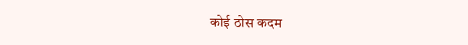कोई ठोस कदम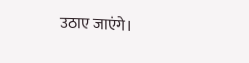उठाए जाएंगे।